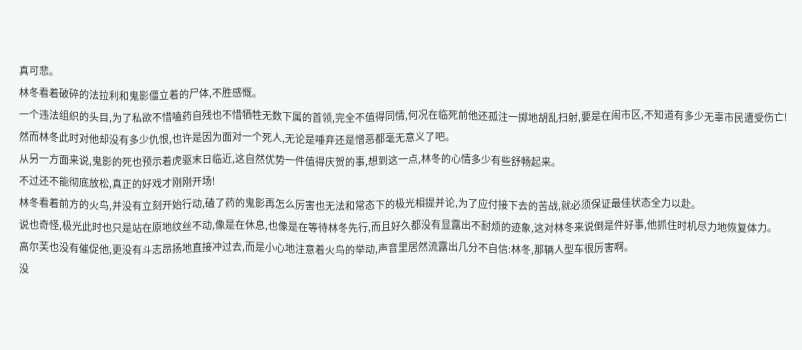真可悲。
林冬看着破碎的法拉利和鬼影僵立着的尸体,不胜感慨。
一个违法组织的头目,为了私欲不惜嗑药自残也不惜牺牲无数下属的首领,完全不值得同情,何况在临死前他还孤注一掷地胡乱扫射,要是在闹市区,不知道有多少无辜市民遭受伤亡!
然而林冬此时对他却没有多少仇恨,也许是因为面对一个死人,无论是唾弃还是憎恶都毫无意义了吧。
从另一方面来说,鬼影的死也预示着虎驱末日临近,这自然优势一件值得庆贺的事,想到这一点,林冬的心情多少有些舒畅起来。
不过还不能彻底放松,真正的好戏才刚刚开场!
林冬看着前方的火鸟,并没有立刻开始行动,磕了药的鬼影再怎么厉害也无法和常态下的极光相提并论,为了应付接下去的苦战,就必须保证最佳状态全力以赴。
说也奇怪,极光此时也只是站在原地纹丝不动,像是在休息,也像是在等待林冬先行,而且好久都没有显露出不耐烦的迹象,这对林冬来说倒是件好事,他抓住时机尽力地恢复体力。
高尔芙也没有催促他,更没有斗志昂扬地直接冲过去,而是小心地注意着火鸟的举动,声音里居然流露出几分不自信:林冬,那辆人型车很厉害啊。
没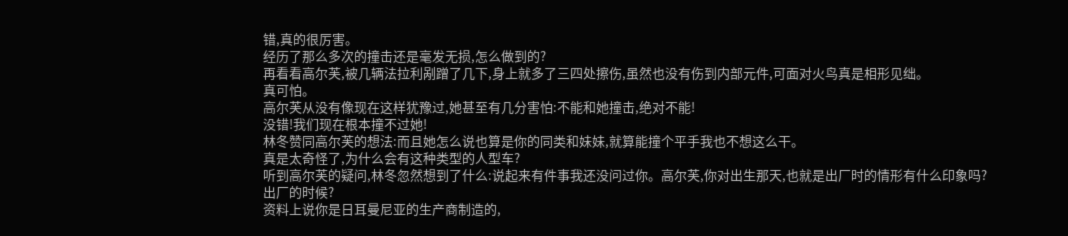错,真的很厉害。
经历了那么多次的撞击还是毫发无损,怎么做到的?
再看看高尔芙,被几辆法拉利剐蹭了几下,身上就多了三四处擦伤,虽然也没有伤到内部元件,可面对火鸟真是相形见绌。
真可怕。
高尔芙从没有像现在这样犹豫过,她甚至有几分害怕:不能和她撞击,绝对不能!
没错!我们现在根本撞不过她!
林冬赞同高尔芙的想法:而且她怎么说也算是你的同类和妹妹,就算能撞个平手我也不想这么干。
真是太奇怪了,为什么会有这种类型的人型车?
听到高尔芙的疑问,林冬忽然想到了什么:说起来有件事我还没问过你。高尔芙,你对出生那天,也就是出厂时的情形有什么印象吗?
出厂的时候?
资料上说你是日耳曼尼亚的生产商制造的,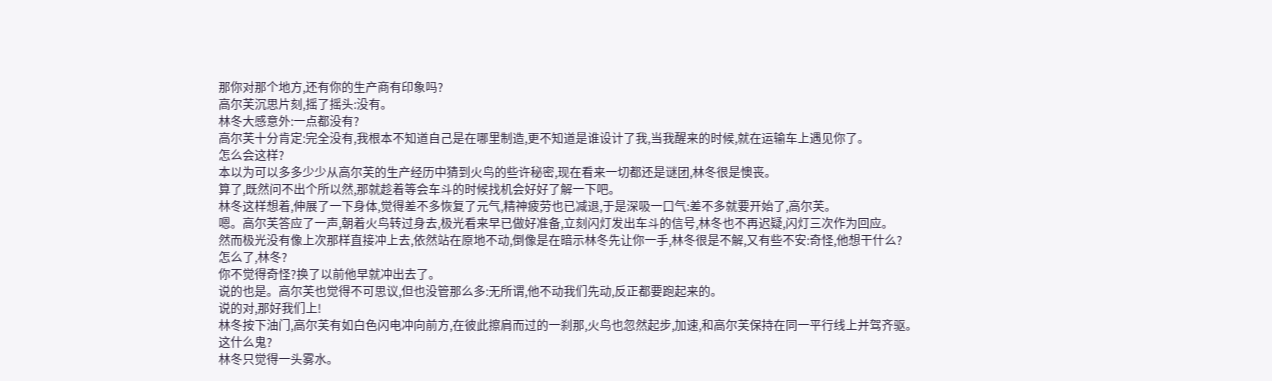那你对那个地方,还有你的生产商有印象吗?
高尔芙沉思片刻,摇了摇头:没有。
林冬大感意外:一点都没有?
高尔芙十分肯定:完全没有,我根本不知道自己是在哪里制造,更不知道是谁设计了我,当我醒来的时候,就在运输车上遇见你了。
怎么会这样?
本以为可以多多少少从高尔芙的生产经历中猜到火鸟的些许秘密,现在看来一切都还是谜团,林冬很是懊丧。
算了,既然问不出个所以然,那就趁着等会车斗的时候找机会好好了解一下吧。
林冬这样想着,伸展了一下身体,觉得差不多恢复了元气,精神疲劳也已减退,于是深吸一口气:差不多就要开始了,高尔芙。
嗯。高尔芙答应了一声,朝着火鸟转过身去,极光看来早已做好准备,立刻闪灯发出车斗的信号,林冬也不再迟疑,闪灯三次作为回应。
然而极光没有像上次那样直接冲上去,依然站在原地不动,倒像是在暗示林冬先让你一手,林冬很是不解,又有些不安:奇怪,他想干什么?
怎么了,林冬?
你不觉得奇怪?换了以前他早就冲出去了。
说的也是。高尔芙也觉得不可思议,但也没管那么多:无所谓,他不动我们先动,反正都要跑起来的。
说的对,那好我们上!
林冬按下油门,高尔芙有如白色闪电冲向前方,在彼此擦肩而过的一刹那,火鸟也忽然起步,加速,和高尔芙保持在同一平行线上并驾齐驱。
这什么鬼?
林冬只觉得一头雾水。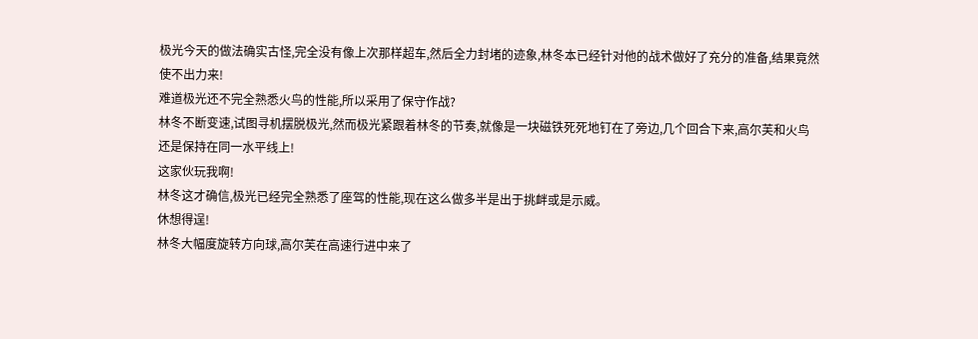极光今天的做法确实古怪,完全没有像上次那样超车,然后全力封堵的迹象,林冬本已经针对他的战术做好了充分的准备,结果竟然使不出力来!
难道极光还不完全熟悉火鸟的性能,所以采用了保守作战?
林冬不断变速,试图寻机摆脱极光,然而极光紧跟着林冬的节奏,就像是一块磁铁死死地钉在了旁边,几个回合下来,高尔芙和火鸟还是保持在同一水平线上!
这家伙玩我啊!
林冬这才确信,极光已经完全熟悉了座驾的性能,现在这么做多半是出于挑衅或是示威。
休想得逞!
林冬大幅度旋转方向球,高尔芙在高速行进中来了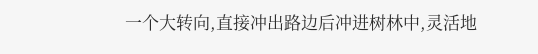一个大转向,直接冲出路边后冲进树林中,灵活地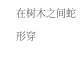在树木之间蛇形穿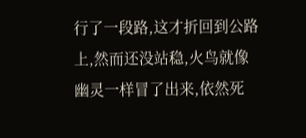行了一段路,这才折回到公路上,然而还没站稳,火鸟就像幽灵一样冒了出来,依然死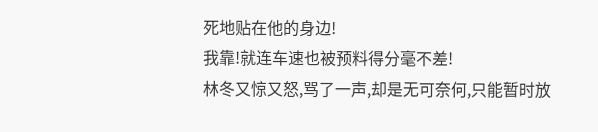死地贴在他的身边!
我靠!就连车速也被预料得分毫不差!
林冬又惊又怒,骂了一声,却是无可奈何,只能暂时放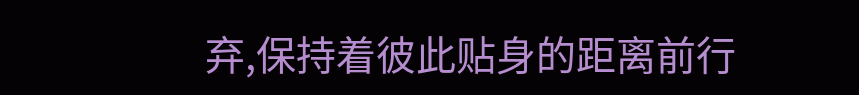弃,保持着彼此贴身的距离前行